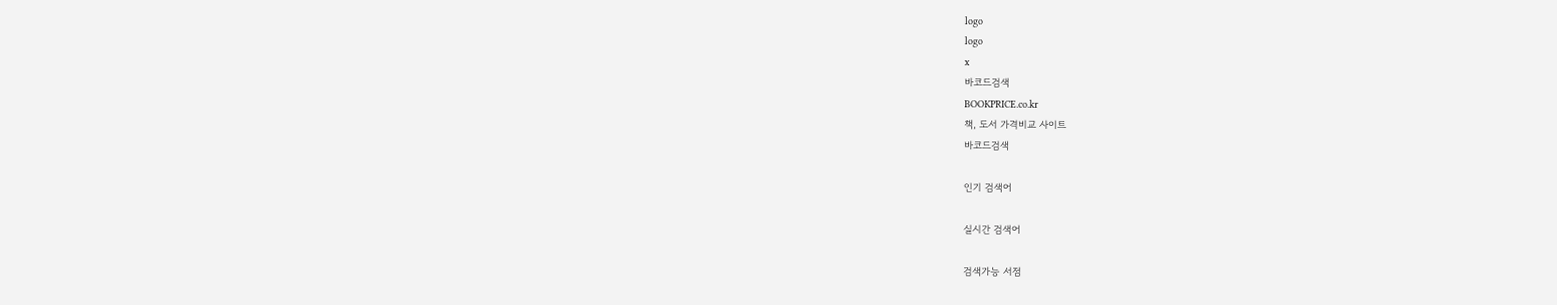logo
logo
x
바코드검색
BOOKPRICE.co.kr
책, 도서 가격비교 사이트
바코드검색

인기 검색어

실시간 검색어

검색가능 서점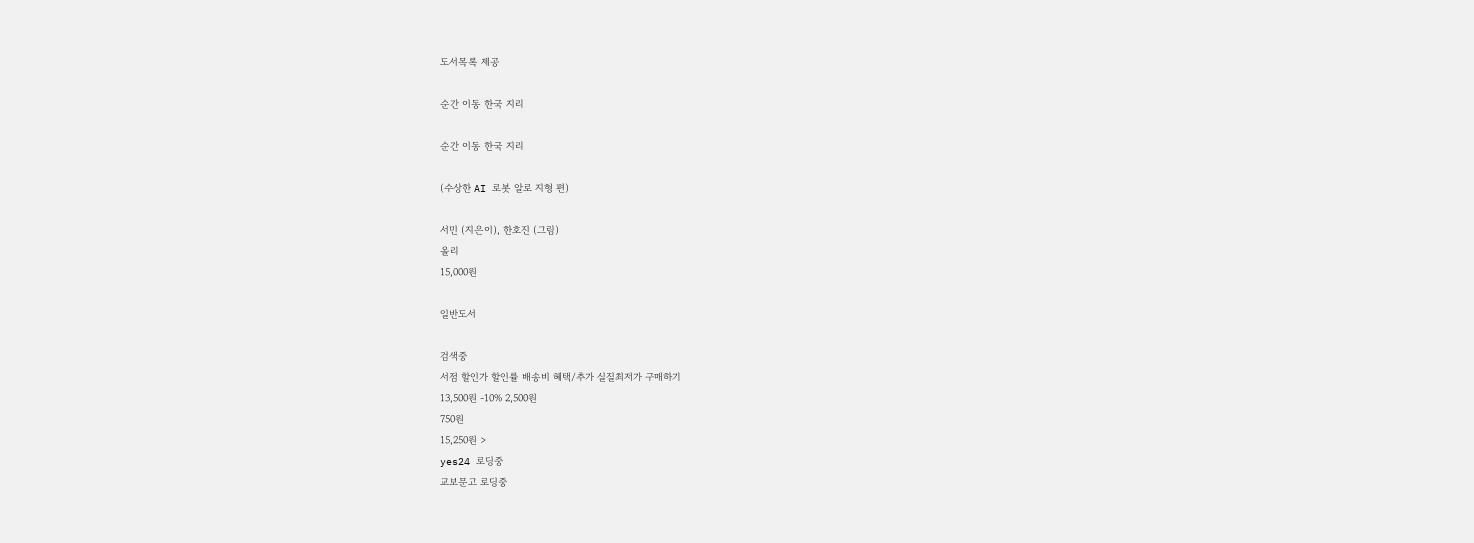도서목록 제공

순간 이동 한국 지리

순간 이동 한국 지리

(수상한 AI 로봇 알로 지형 편)

서민 (지은이), 한호진 (그림)
올리
15,000원

일반도서

검색중
서점 할인가 할인률 배송비 혜택/추가 실질최저가 구매하기
13,500원 -10% 2,500원
750원
15,250원 >
yes24 로딩중
교보문고 로딩중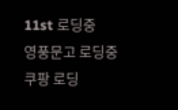11st 로딩중
영풍문고 로딩중
쿠팡 로딩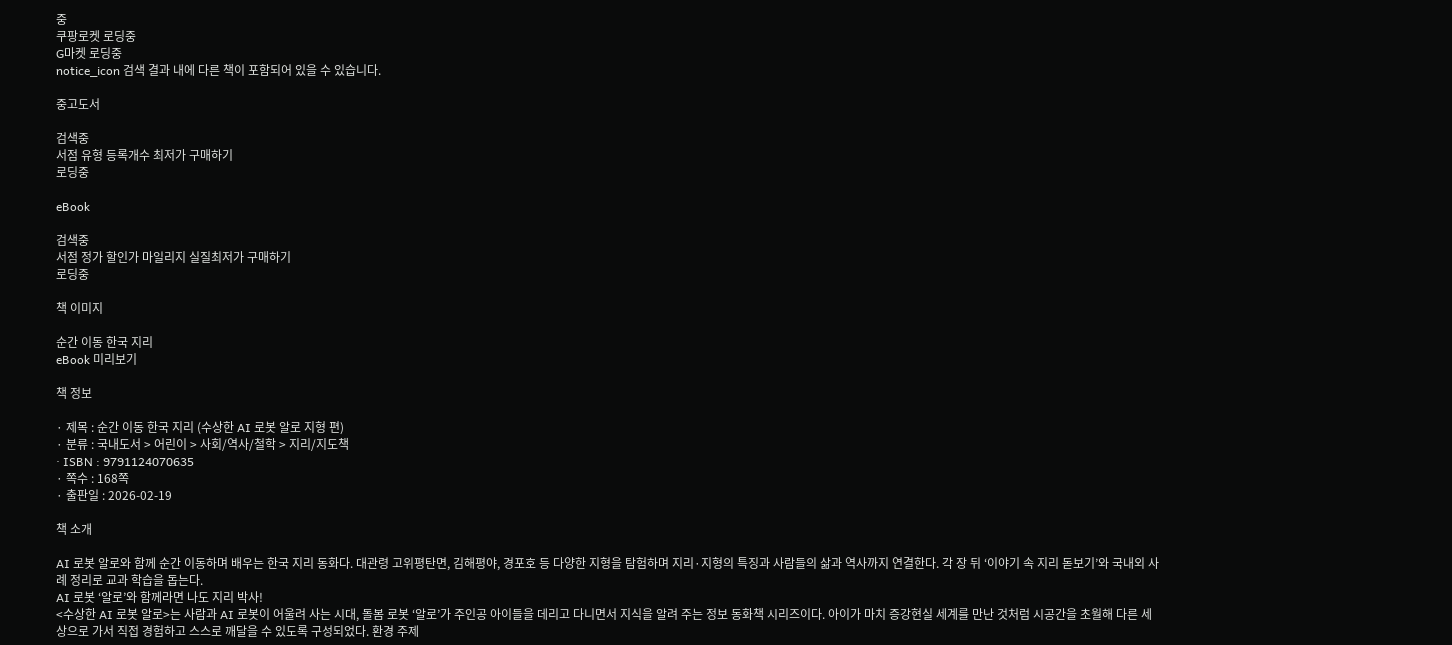중
쿠팡로켓 로딩중
G마켓 로딩중
notice_icon 검색 결과 내에 다른 책이 포함되어 있을 수 있습니다.

중고도서

검색중
서점 유형 등록개수 최저가 구매하기
로딩중

eBook

검색중
서점 정가 할인가 마일리지 실질최저가 구매하기
로딩중

책 이미지

순간 이동 한국 지리
eBook 미리보기

책 정보

· 제목 : 순간 이동 한국 지리 (수상한 AI 로봇 알로 지형 편)
· 분류 : 국내도서 > 어린이 > 사회/역사/철학 > 지리/지도책
· ISBN : 9791124070635
· 쪽수 : 168쪽
· 출판일 : 2026-02-19

책 소개

AI 로봇 알로와 함께 순간 이동하며 배우는 한국 지리 동화다. 대관령 고위평탄면, 김해평야, 경포호 등 다양한 지형을 탐험하며 지리·지형의 특징과 사람들의 삶과 역사까지 연결한다. 각 장 뒤 ‘이야기 속 지리 돋보기’와 국내외 사례 정리로 교과 학습을 돕는다.
AI 로봇 ‘알로’와 함께라면 나도 지리 박사!
<수상한 AI 로봇 알로>는 사람과 AI 로봇이 어울려 사는 시대, 돌봄 로봇 ‘알로’가 주인공 아이들을 데리고 다니면서 지식을 알려 주는 정보 동화책 시리즈이다. 아이가 마치 증강현실 세계를 만난 것처럼 시공간을 초월해 다른 세상으로 가서 직접 경험하고 스스로 깨달을 수 있도록 구성되었다. 환경 주제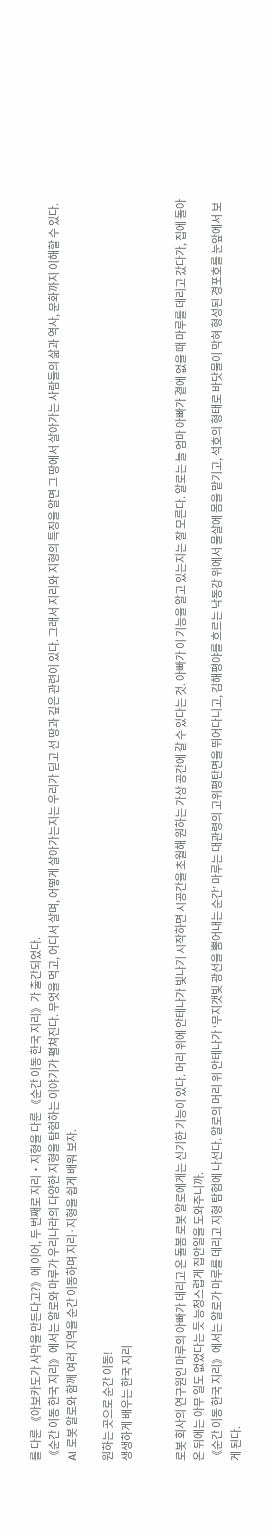를 다룬 《아보카도가 사막을 만든다고?》에 이어, 두 번째로 지리・지형을 다룬 《순간 이동 한국 지리》가 출간되었다.
《순간 이동 한국 지리》에서는 알로와 마루가 우리나라의 다양한 지형을 탐험하는 이야기가 펼쳐진다. 무엇을 먹고, 어디서 살며, 어떻게 살아가는지는 우리가 딛고 선 땅과 깊은 관련이 있다. 그래서 지리와 지형의 특징을 알면 그 땅에서 살아가는 사람들의 삶과 역사, 문화까지 이해할 수 있다. AI 로봇 알로와 함께 여러 지역을 순간 이동하며 지리·지형을 쉽게 배워 보자.

원하는 곳으로 순간 이동!
생생하게 배우는 한국 지리


로봇 회사의 연구원인 마루의 아빠가 데리고 온 돌봄 로봇 알로에게는 신기한 기능이 있다. 머리 위에 안테나가 빛나기 시작하면 시공간을 초월해 원하는 가상 공간에 갈 수 있다는 것. 아빠가 이 기능을 알고 있는지는 잘 모른다. 알로는 늘 엄마 아빠가 곁에 없을 때 마루를 데리고 갔다가, 집에 돌아온 뒤에는 아무 일도 없었다는 듯 능청스럽게 집안일을 도와주니까.
《순간 이동 한국 지리》에서는 알로가 마루를 데리고 지형 탐험에 나선다. 알로의 머리 위 안테나가 ‘무지갯빛 광선을 뿜어내는 순간’ 마루는 대관령의 고위평탄면을 뛰어다니고, 김해평야를 흐르는 낙동강 위에서 물살에 몸을 맡기고, 석호의 형태로 바닷물이 막혀 형성된 경포호를 눈앞에서 보게 된다.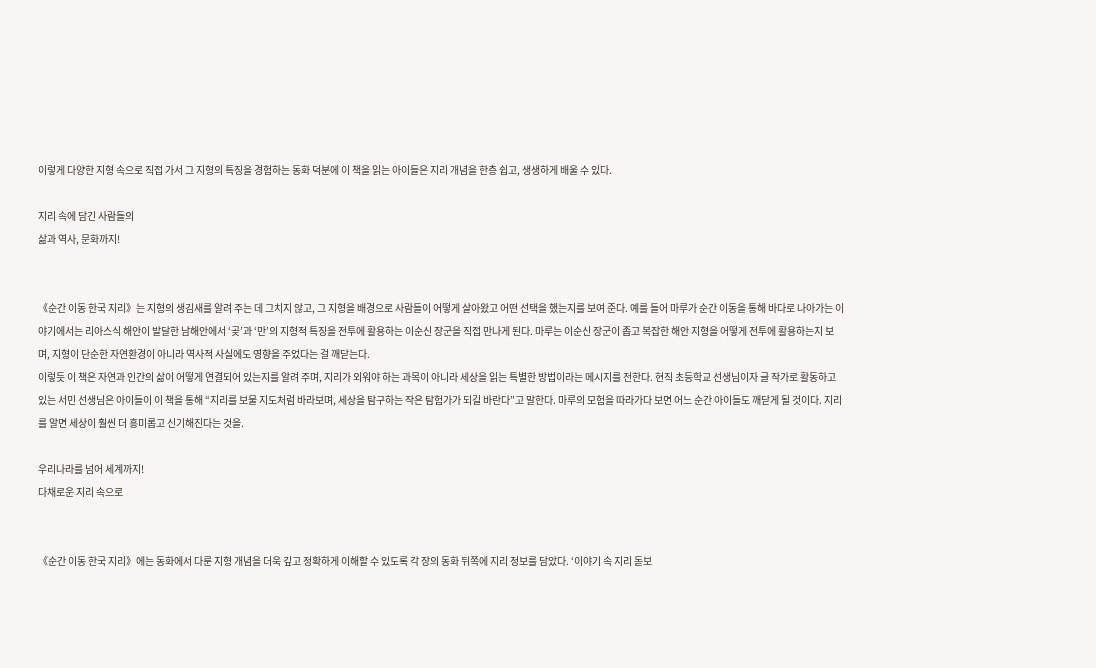이렇게 다양한 지형 속으로 직접 가서 그 지형의 특징을 경험하는 동화 덕분에 이 책을 읽는 아이들은 지리 개념을 한층 쉽고, 생생하게 배울 수 있다.

지리 속에 담긴 사람들의
삶과 역사, 문화까지!


《순간 이동 한국 지리》는 지형의 생김새를 알려 주는 데 그치지 않고, 그 지형을 배경으로 사람들이 어떻게 살아왔고 어떤 선택을 했는지를 보여 준다. 예를 들어 마루가 순간 이동을 통해 바다로 나아가는 이야기에서는 리아스식 해안이 발달한 남해안에서 ‘곶’과 ‘만’의 지형적 특징을 전투에 활용하는 이순신 장군을 직접 만나게 된다. 마루는 이순신 장군이 좁고 복잡한 해안 지형을 어떻게 전투에 활용하는지 보며, 지형이 단순한 자연환경이 아니라 역사적 사실에도 영향을 주었다는 걸 깨닫는다.
이렇듯 이 책은 자연과 인간의 삶이 어떻게 연결되어 있는지를 알려 주며, 지리가 외워야 하는 과목이 아니라 세상을 읽는 특별한 방법이라는 메시지를 전한다. 현직 초등학교 선생님이자 글 작가로 활동하고 있는 서민 선생님은 아이들이 이 책을 통해 “지리를 보물 지도처럼 바라보며, 세상을 탐구하는 작은 탐험가가 되길 바란다”고 말한다. 마루의 모험을 따라가다 보면 어느 순간 아이들도 깨닫게 될 것이다. 지리를 알면 세상이 훨씬 더 흥미롭고 신기해진다는 것을.

우리나라를 넘어 세계까지!
다채로운 지리 속으로


《순간 이동 한국 지리》에는 동화에서 다룬 지형 개념을 더욱 깊고 정확하게 이해할 수 있도록 각 장의 동화 뒤쪽에 지리 정보를 담았다. ‘이야기 속 지리 돋보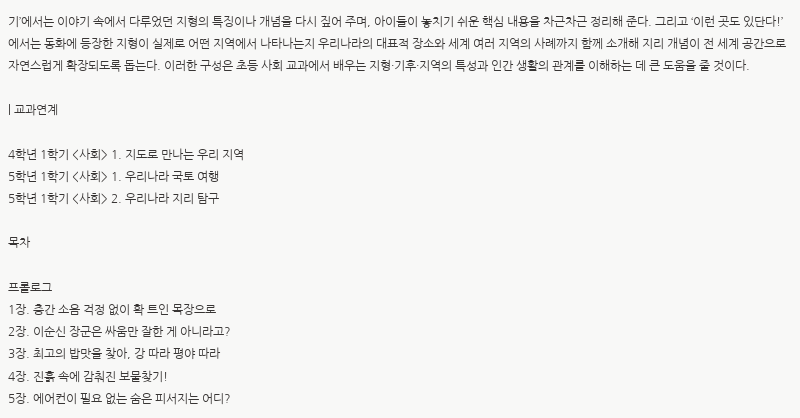기’에서는 이야기 속에서 다루었던 지형의 특징이나 개념을 다시 짚어 주며, 아이들이 놓치기 쉬운 핵심 내용을 차근차근 정리해 준다. 그리고 ‘이런 곳도 있단다!’에서는 동화에 등장한 지형이 실제로 어떤 지역에서 나타나는지 우리나라의 대표적 장소와 세계 여러 지역의 사례까지 함께 소개해 지리 개념이 전 세계 공간으로 자연스럽게 확장되도록 돕는다. 이러한 구성은 초등 사회 교과에서 배우는 지형·기후·지역의 특성과 인간 생활의 관계를 이해하는 데 큰 도움을 줄 것이다.

| 교과연계

4학년 1학기 <사회> 1. 지도로 만나는 우리 지역
5학년 1학기 <사회> 1. 우리나라 국토 여행
5학년 1학기 <사회> 2. 우리나라 지리 탐구

목차

프롤로그
1장. 층간 소음 걱정 없이 확 트인 목장으로
2장. 이순신 장군은 싸움만 잘한 게 아니라고?
3장. 최고의 밥맛을 찾아, 강 따라 평야 따라
4장. 진흙 속에 감춰진 보물찾기!
5장. 에어컨이 필요 없는 숨은 피서지는 어디?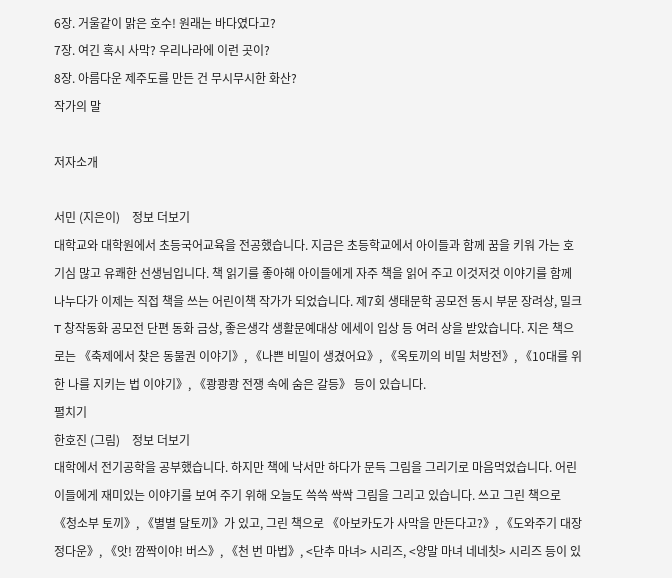6장. 거울같이 맑은 호수! 원래는 바다였다고?
7장. 여긴 혹시 사막? 우리나라에 이런 곳이?
8장. 아름다운 제주도를 만든 건 무시무시한 화산?
작가의 말

저자소개

서민 (지은이)    정보 더보기
대학교와 대학원에서 초등국어교육을 전공했습니다. 지금은 초등학교에서 아이들과 함께 꿈을 키워 가는 호기심 많고 유쾌한 선생님입니다. 책 읽기를 좋아해 아이들에게 자주 책을 읽어 주고 이것저것 이야기를 함께 나누다가 이제는 직접 책을 쓰는 어린이책 작가가 되었습니다. 제7회 생태문학 공모전 동시 부문 장려상, 밀크T 창작동화 공모전 단편 동화 금상, 좋은생각 생활문예대상 에세이 입상 등 여러 상을 받았습니다. 지은 책으로는 《축제에서 찾은 동물권 이야기》, 《나쁜 비밀이 생겼어요》, 《옥토끼의 비밀 처방전》, 《10대를 위한 나를 지키는 법 이야기》, 《쾅쾅쾅 전쟁 속에 숨은 갈등》 등이 있습니다.
펼치기
한호진 (그림)    정보 더보기
대학에서 전기공학을 공부했습니다. 하지만 책에 낙서만 하다가 문득 그림을 그리기로 마음먹었습니다. 어린이들에게 재미있는 이야기를 보여 주기 위해 오늘도 쓱쓱 싹싹 그림을 그리고 있습니다. 쓰고 그린 책으로 《청소부 토끼》, 《별별 달토끼》가 있고, 그린 책으로 《아보카도가 사막을 만든다고?》, 《도와주기 대장 정다운》, 《앗! 깜짝이야! 버스》, 《천 번 마법》, <단추 마녀> 시리즈, <양말 마녀 네네칫> 시리즈 등이 있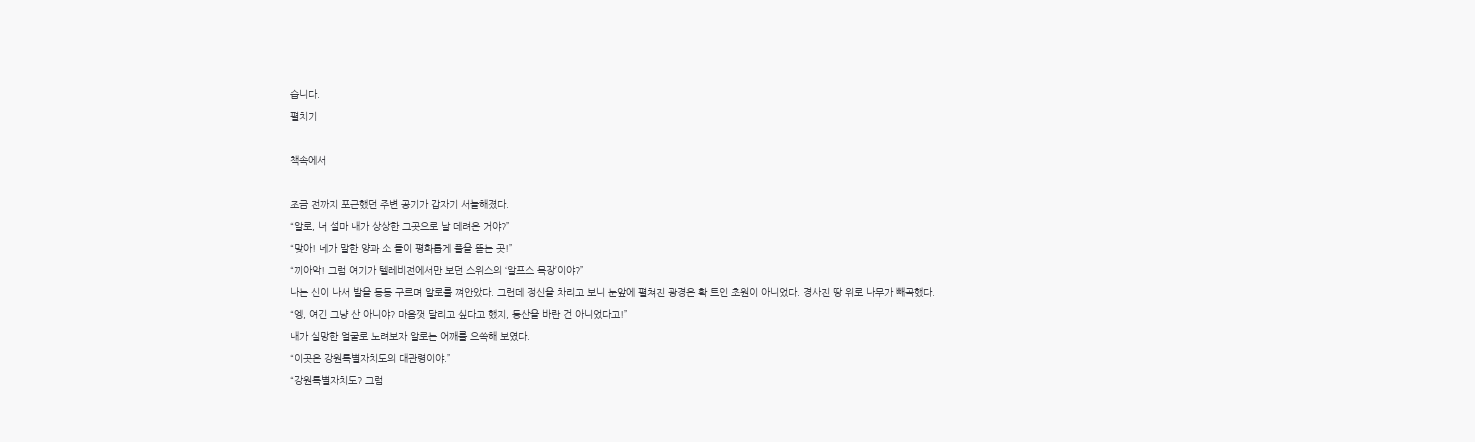습니다.
펼치기

책속에서

조금 전까지 포근했던 주변 공기가 갑자기 서늘해졌다.
“알로, 너 설마 내가 상상한 그곳으로 날 데려온 거야?”
“맞아! 네가 말한 양과 소 들이 평화롭게 풀을 뜯는 곳!”
“끼아악! 그럼 여기가 텔레비전에서만 보던 스위스의 ‘알프스 목장’이야?”
나는 신이 나서 발을 동동 구르며 알로를 껴안았다. 그런데 정신을 차리고 보니 눈앞에 펼쳐진 광경은 확 트인 초원이 아니었다. 경사진 땅 위로 나무가 빼곡했다.
“엥, 여긴 그냥 산 아니야? 마음껏 달리고 싶다고 했지, 등산을 바란 건 아니었다고!”
내가 실망한 얼굴로 노려보자 알로는 어깨를 으쓱해 보였다.
“이곳은 강원특별자치도의 대관령이야.”
“강원특별자치도? 그럼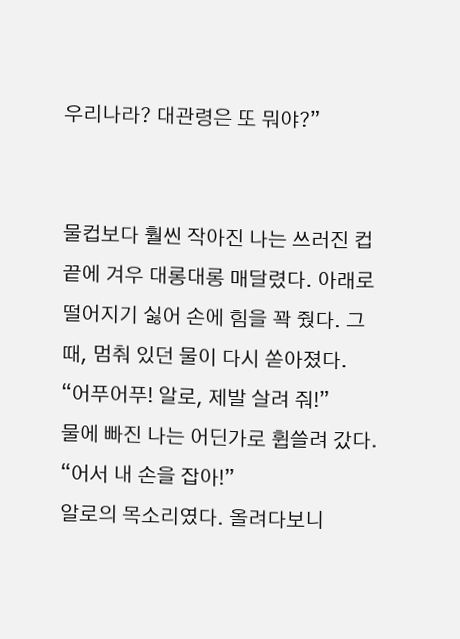우리나라? 대관령은 또 뭐야?”


물컵보다 훨씬 작아진 나는 쓰러진 컵 끝에 겨우 대롱대롱 매달렸다. 아래로 떨어지기 싫어 손에 힘을 꽉 줬다. 그때, 멈춰 있던 물이 다시 쏟아졌다.
“어푸어푸! 알로, 제발 살려 줘!”
물에 빠진 나는 어딘가로 휩쓸려 갔다.
“어서 내 손을 잡아!”
알로의 목소리였다. 올려다보니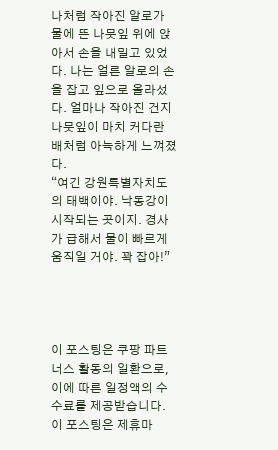나처럼 작아진 알로가 물에 뜬 나뭇잎 위에 앉아서 손을 내밀고 있었다. 나는 얼른 알로의 손을 잡고 잎으로 올라섰다. 얼마나 작아진 건지 나뭇잎이 마치 커다란 배처럼 아늑하게 느껴졌다.
“여긴 강원특별자치도의 태백이야. 낙동강이 시작되는 곳이지. 경사가 급해서 물이 빠르게 움직일 거야. 꽉 잡아!”




이 포스팅은 쿠팡 파트너스 활동의 일환으로,
이에 따른 일정액의 수수료를 제공받습니다.
이 포스팅은 제휴마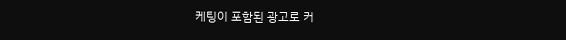케팅이 포함된 광고로 커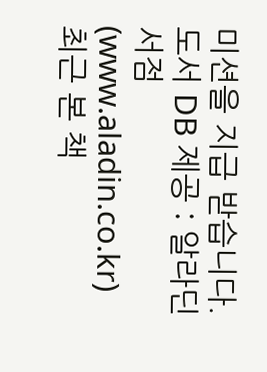미션을 지급 받습니다.
도서 DB 제공 : 알라딘 서점(www.aladin.co.kr)
최근 본 책